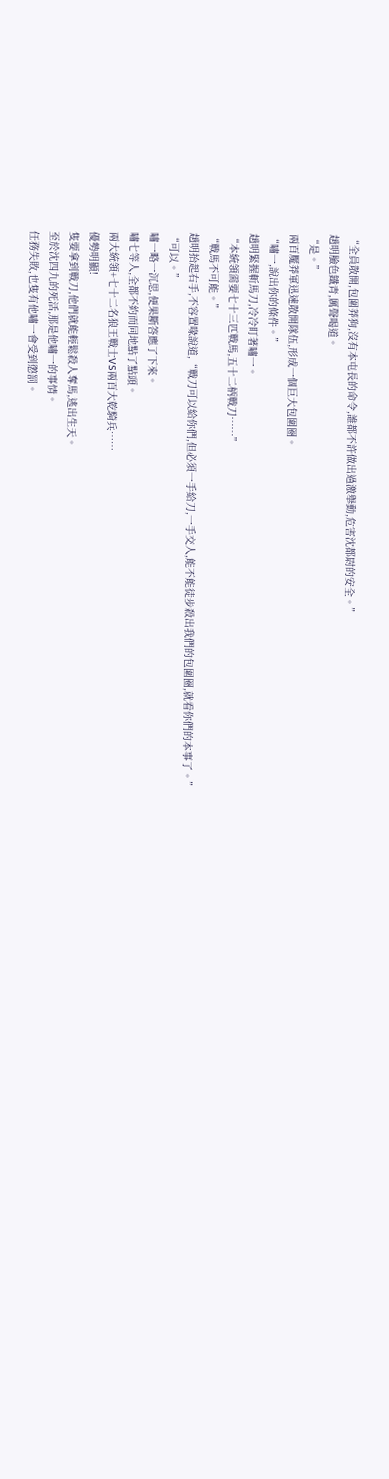“全員散開,包圍莽狗,沒有本屯長的命令,誰都不許做出過激舉動,危害沈都尉的安全。”
趙明臉色鐵青,厲聲喝道。
“是。”
兩百魘莽軍迅速散開隊伍,形成一個巨大包圍圈。
“嘯一,說出你的條件。”
趙明緊握斬馬刀,冷冷盯著嘯一。
“本統領需要七十三匹戰馬,五十二柄戰刀……”
“戰馬不可能。”
趙明抬起右手,不容置喙說道,“戰刀可以給你們,但必須一手給刀,一手交人,能不能徒步殺出我們的包圍圈,就看你們的本事了。”
“可以。”
嘯一略一沉思,便果斷答應了下來。
嘯七等人,全都不約而同地點了點頭。
兩大統領+七十二名狼王戰士VS兩百大乾騎兵……
優勢明顯!
隻要拿到戰刀,他們就能輕鬆殺人奪馬,逃出生天。
至於沈四九的死活,那是他嘯一的事情。
任務失敗,也隻有他嘯一會受到懲罰。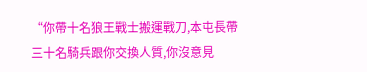“你帶十名狼王戰士搬運戰刀,本屯長帶三十名騎兵跟你交換人質,你沒意見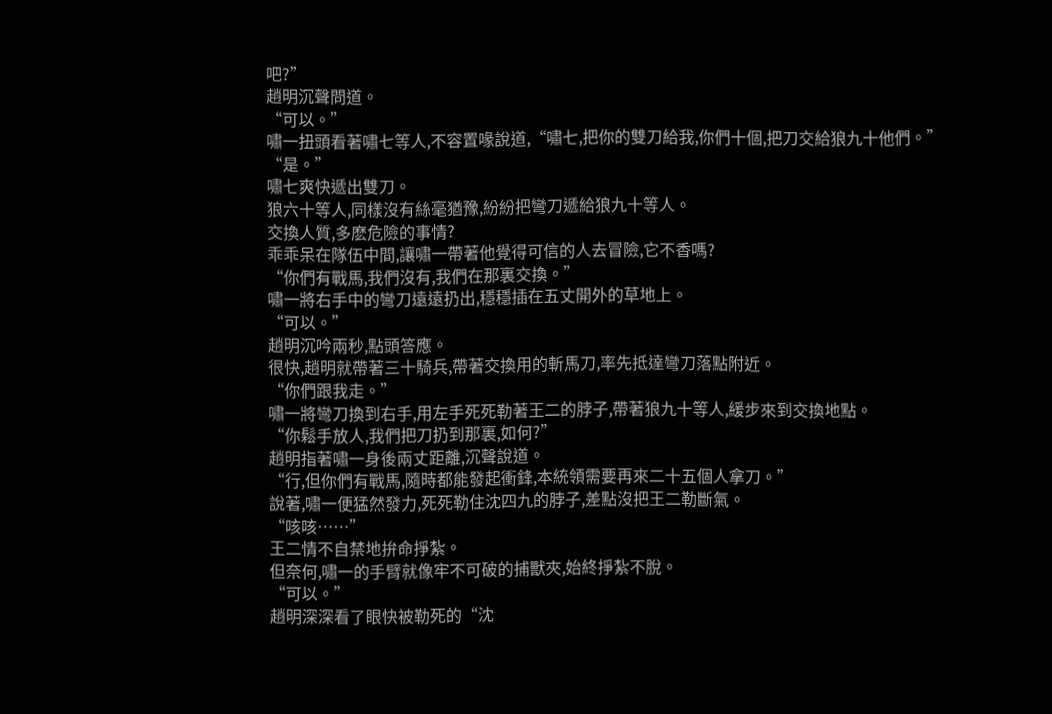吧?”
趙明沉聲問道。
“可以。”
嘯一扭頭看著嘯七等人,不容置喙說道,“嘯七,把你的雙刀給我,你們十個,把刀交給狼九十他們。”
“是。”
嘯七爽快遞出雙刀。
狼六十等人,同樣沒有絲毫猶豫,紛紛把彎刀遞給狼九十等人。
交換人質,多麽危險的事情?
乖乖呆在隊伍中間,讓嘯一帶著他覺得可信的人去冒險,它不香嗎?
“你們有戰馬,我們沒有,我們在那裏交換。”
嘯一將右手中的彎刀遠遠扔出,穩穩插在五丈開外的草地上。
“可以。”
趙明沉吟兩秒,點頭答應。
很快,趙明就帶著三十騎兵,帶著交換用的斬馬刀,率先抵達彎刀落點附近。
“你們跟我走。”
嘯一將彎刀換到右手,用左手死死勒著王二的脖子,帶著狼九十等人,緩步來到交換地點。
“你鬆手放人,我們把刀扔到那裏,如何?”
趙明指著嘯一身後兩丈距離,沉聲說道。
“行,但你們有戰馬,隨時都能發起衝鋒,本統領需要再來二十五個人拿刀。”
說著,嘯一便猛然發力,死死勒住沈四九的脖子,差點沒把王二勒斷氣。
“咳咳……”
王二情不自禁地拚命掙紮。
但奈何,嘯一的手臂就像牢不可破的捕獸夾,始終掙紮不脫。
“可以。”
趙明深深看了眼快被勒死的“沈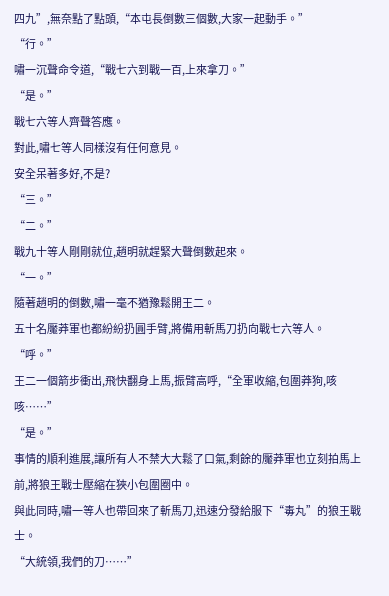四九”,無奈點了點頭,“本屯長倒數三個數,大家一起動手。”
“行。”
嘯一沉聲命令道,“戰七六到戰一百,上來拿刀。”
“是。”
戰七六等人齊聲答應。
對此,嘯七等人同樣沒有任何意見。
安全呆著多好,不是?
“三。”
“二。”
戰九十等人剛剛就位,趙明就趕緊大聲倒數起來。
“一。”
隨著趙明的倒數,嘯一毫不猶豫鬆開王二。
五十名魘莽軍也都紛紛扔圓手臂,將備用斬馬刀扔向戰七六等人。
“呼。”
王二一個箭步衝出,飛快翻身上馬,振臂高呼,“全軍收縮,包圍莽狗,咳咳……”
“是。”
事情的順利進展,讓所有人不禁大大鬆了口氣,剩餘的魘莽軍也立刻拍馬上前,將狼王戰士壓縮在狹小包圍圈中。
與此同時,嘯一等人也帶回來了斬馬刀,迅速分發給服下“毒丸”的狼王戰士。
“大統領,我們的刀……”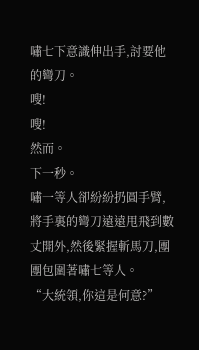嘯七下意識伸出手,討要他的彎刀。
嗖!
嗖!
然而。
下一秒。
嘯一等人卻紛紛扔圓手臂,將手裏的彎刀遠遠甩飛到數丈開外,然後緊握斬馬刀,團團包圍著嘯七等人。
“大統領,你這是何意?”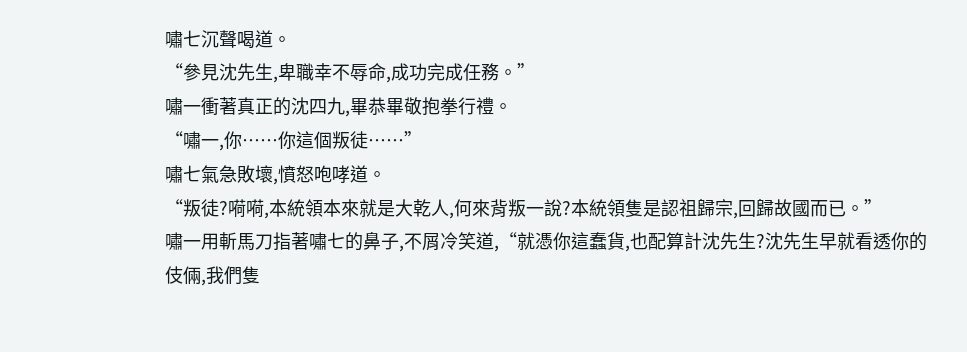嘯七沉聲喝道。
“參見沈先生,卑職幸不辱命,成功完成任務。”
嘯一衝著真正的沈四九,畢恭畢敬抱拳行禮。
“嘯一,你……你這個叛徒……”
嘯七氣急敗壞,憤怒咆哮道。
“叛徒?嗬嗬,本統領本來就是大乾人,何來背叛一說?本統領隻是認祖歸宗,回歸故國而已。”
嘯一用斬馬刀指著嘯七的鼻子,不屑冷笑道,“就憑你這蠢貨,也配算計沈先生?沈先生早就看透你的伎倆,我們隻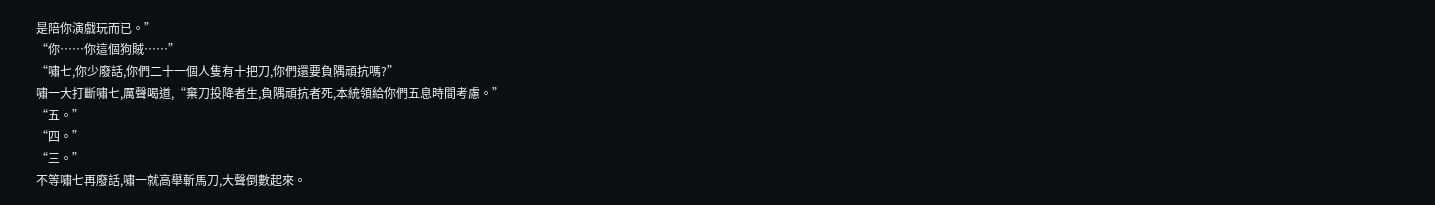是陪你演戲玩而已。”
“你……你這個狗賊……”
“嘯七,你少廢話,你們二十一個人隻有十把刀,你們還要負隅頑抗嗎?”
嘯一大打斷嘯七,厲聲喝道,“棄刀投降者生,負隅頑抗者死,本統領給你們五息時間考慮。”
“五。”
“四。”
“三。”
不等嘯七再廢話,嘯一就高舉斬馬刀,大聲倒數起來。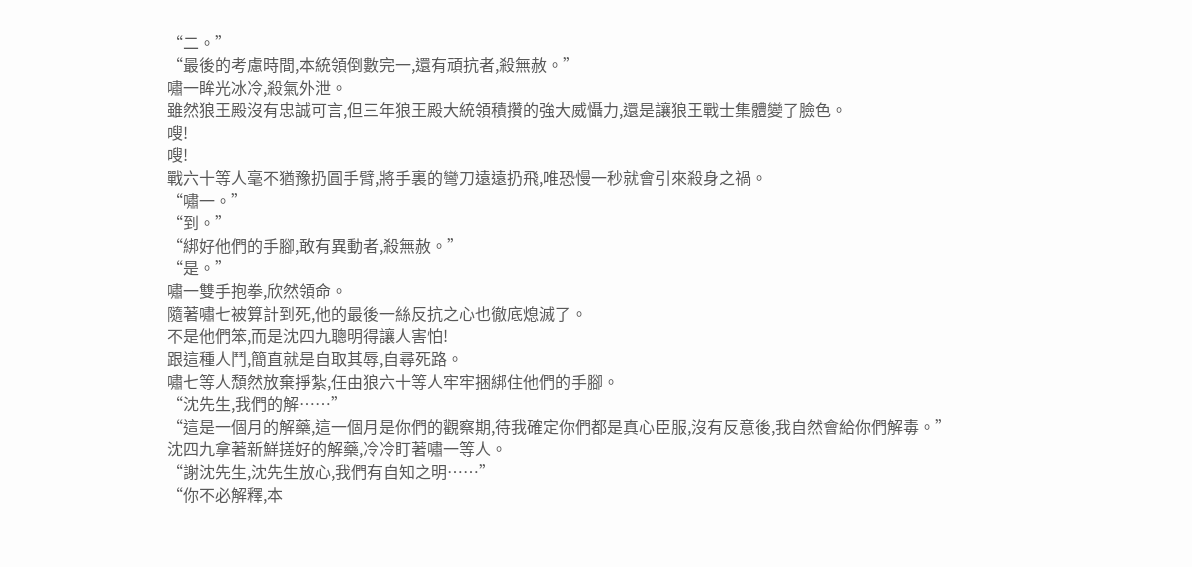“二。”
“最後的考慮時間,本統領倒數完一,還有頑抗者,殺無赦。”
嘯一眸光冰冷,殺氣外泄。
雖然狼王殿沒有忠誠可言,但三年狼王殿大統領積攢的強大威懾力,還是讓狼王戰士集體變了臉色。
嗖!
嗖!
戰六十等人毫不猶豫扔圓手臂,將手裏的彎刀遠遠扔飛,唯恐慢一秒就會引來殺身之禍。
“嘯一。”
“到。”
“綁好他們的手腳,敢有異動者,殺無赦。”
“是。”
嘯一雙手抱拳,欣然領命。
隨著嘯七被算計到死,他的最後一絲反抗之心也徹底熄滅了。
不是他們笨,而是沈四九聰明得讓人害怕!
跟這種人鬥,簡直就是自取其辱,自尋死路。
嘯七等人頹然放棄掙紮,任由狼六十等人牢牢捆綁住他們的手腳。
“沈先生,我們的解……”
“這是一個月的解藥,這一個月是你們的觀察期,待我確定你們都是真心臣服,沒有反意後,我自然會給你們解毒。”
沈四九拿著新鮮搓好的解藥,冷冷盯著嘯一等人。
“謝沈先生,沈先生放心,我們有自知之明……”
“你不必解釋,本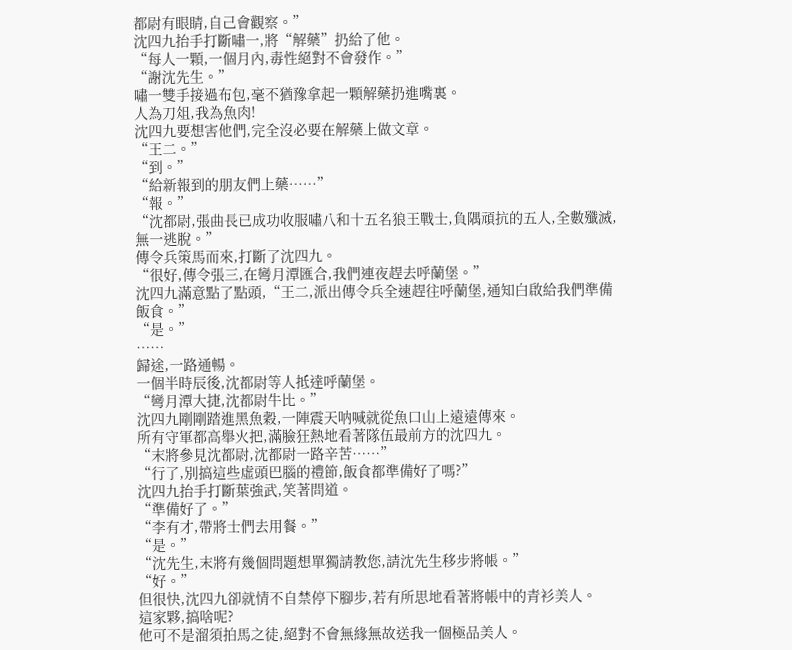都尉有眼睛,自己會觀察。”
沈四九抬手打斷嘯一,將“解藥”扔給了他。
“每人一顆,一個月內,毒性絕對不會發作。”
“謝沈先生。”
嘯一雙手接過布包,毫不猶豫拿起一顆解藥扔進嘴裏。
人為刀俎,我為魚肉!
沈四九要想害他們,完全沒必要在解藥上做文章。
“王二。”
“到。”
“給新報到的朋友們上藥……”
“報。”
“沈都尉,張曲長已成功收服嘯八和十五名狼王戰士,負隅頑抗的五人,全數殲滅,無一逃脫。”
傳令兵策馬而來,打斷了沈四九。
“很好,傳令張三,在彎月潭匯合,我們連夜趕去呼蘭堡。”
沈四九滿意點了點頭,“王二,派出傳令兵全速趕往呼蘭堡,通知白啟給我們準備飯食。”
“是。”
……
歸途,一路通暢。
一個半時辰後,沈都尉等人抵達呼蘭堡。
“彎月潭大捷,沈都尉牛比。”
沈四九剛剛踏進黑魚穀,一陣震天呐喊就從魚口山上遠遠傳來。
所有守軍都高舉火把,滿臉狂熱地看著隊伍最前方的沈四九。
“末將參見沈都尉,沈都尉一路辛苦……”
“行了,別搞這些虛頭巴腦的禮節,飯食都準備好了嗎?”
沈四九抬手打斷葉強武,笑著問道。
“準備好了。”
“李有才,帶將士們去用餐。”
“是。”
“沈先生,末將有幾個問題想單獨請教您,請沈先生移步將帳。”
“好。”
但很快,沈四九卻就情不自禁停下腳步,若有所思地看著將帳中的青衫美人。
這家夥,搞啥呢?
他可不是溜須拍馬之徒,絕對不會無緣無故送我一個極品美人。